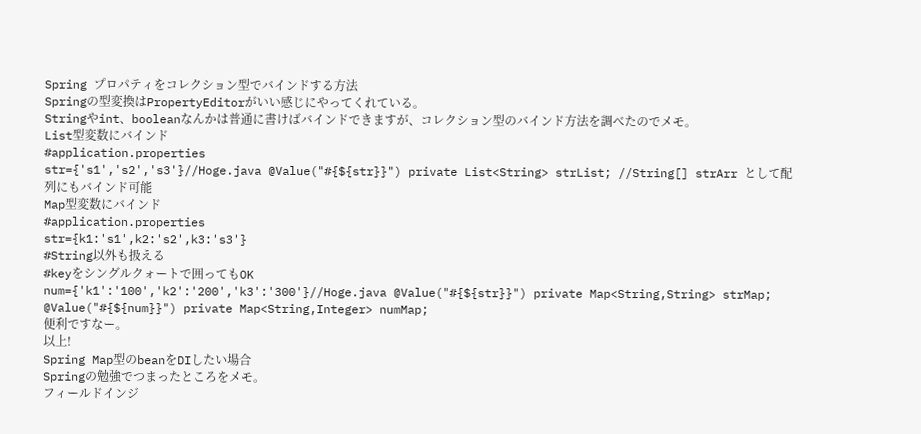Spring プロパティをコレクション型でバインドする方法
Springの型変換はPropertyEditorがいい感じにやってくれている。
Stringやint、booleanなんかは普通に書けばバインドできますが、コレクション型のバインド方法を調べたのでメモ。
List型変数にバインド
#application.properties
str={'s1','s2','s3'}//Hoge.java @Value("#{${str}}") private List<String> strList; //String[] strArr として配列にもバインド可能
Map型変数にバインド
#application.properties
str={k1:'s1',k2:'s2',k3:'s3'}
#String以外も扱える
#keyをシングルクォートで囲ってもOK
num={'k1':'100','k2':'200','k3':'300'}//Hoge.java @Value("#{${str}}") private Map<String,String> strMap; @Value("#{${num}}") private Map<String,Integer> numMap;
便利ですなー。
以上!
Spring Map型のbeanをDIしたい場合
Springの勉強でつまったところをメモ。
フィールドインジ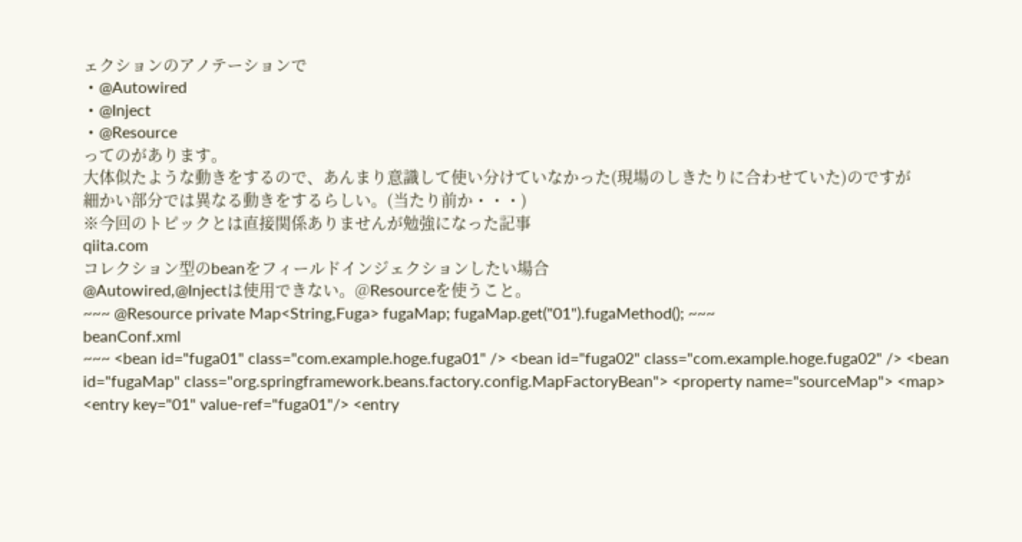ェクションのアノテーションで
・@Autowired
・@Inject
・@Resource
ってのがあります。
大体似たような動きをするので、あんまり意識して使い分けていなかった(現場のしきたりに合わせていた)のですが
細かい部分では異なる動きをするらしい。(当たり前か・・・)
※今回のトピックとは直接関係ありませんが勉強になった記事
qiita.com
コレクション型のbeanをフィールドインジェクションしたい場合
@Autowired,@Injectは使用できない。@Resourceを使うこと。
~~~ @Resource private Map<String,Fuga> fugaMap; fugaMap.get("01").fugaMethod(); ~~~
beanConf.xml
~~~ <bean id="fuga01" class="com.example.hoge.fuga01" /> <bean id="fuga02" class="com.example.hoge.fuga02" /> <bean id="fugaMap" class="org.springframework.beans.factory.config.MapFactoryBean"> <property name="sourceMap"> <map> <entry key="01" value-ref="fuga01"/> <entry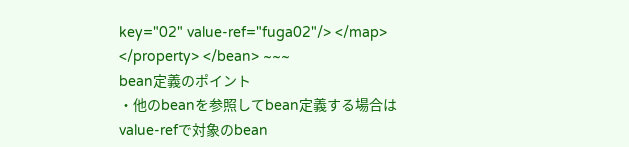key="02" value-ref="fuga02"/> </map> </property> </bean> ~~~
bean定義のポイント
・他のbeanを参照してbean定義する場合は value-refで対象のbean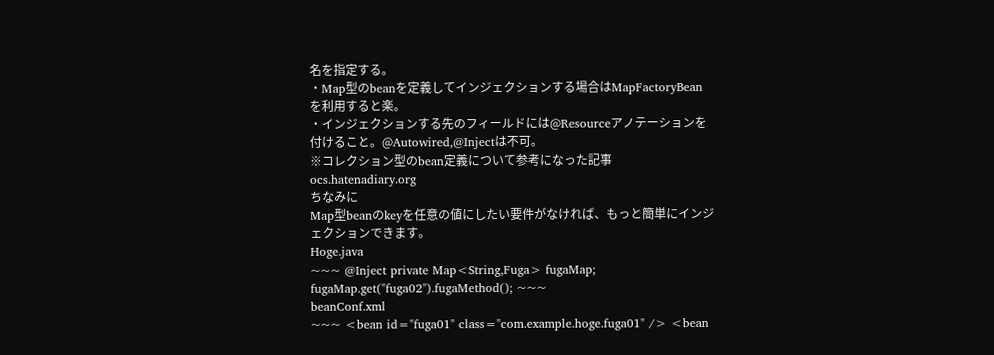名を指定する。
・Map型のbeanを定義してインジェクションする場合はMapFactoryBeanを利用すると楽。
・インジェクションする先のフィールドには@Resourceアノテーションを付けること。@Autowired,@Injectは不可。
※コレクション型のbean定義について参考になった記事
ocs.hatenadiary.org
ちなみに
Map型beanのkeyを任意の値にしたい要件がなければ、もっと簡単にインジェクションできます。
Hoge.java
~~~ @Inject private Map<String,Fuga> fugaMap; fugaMap.get("fuga02").fugaMethod(); ~~~
beanConf.xml
~~~ <bean id="fuga01" class="com.example.hoge.fuga01" /> <bean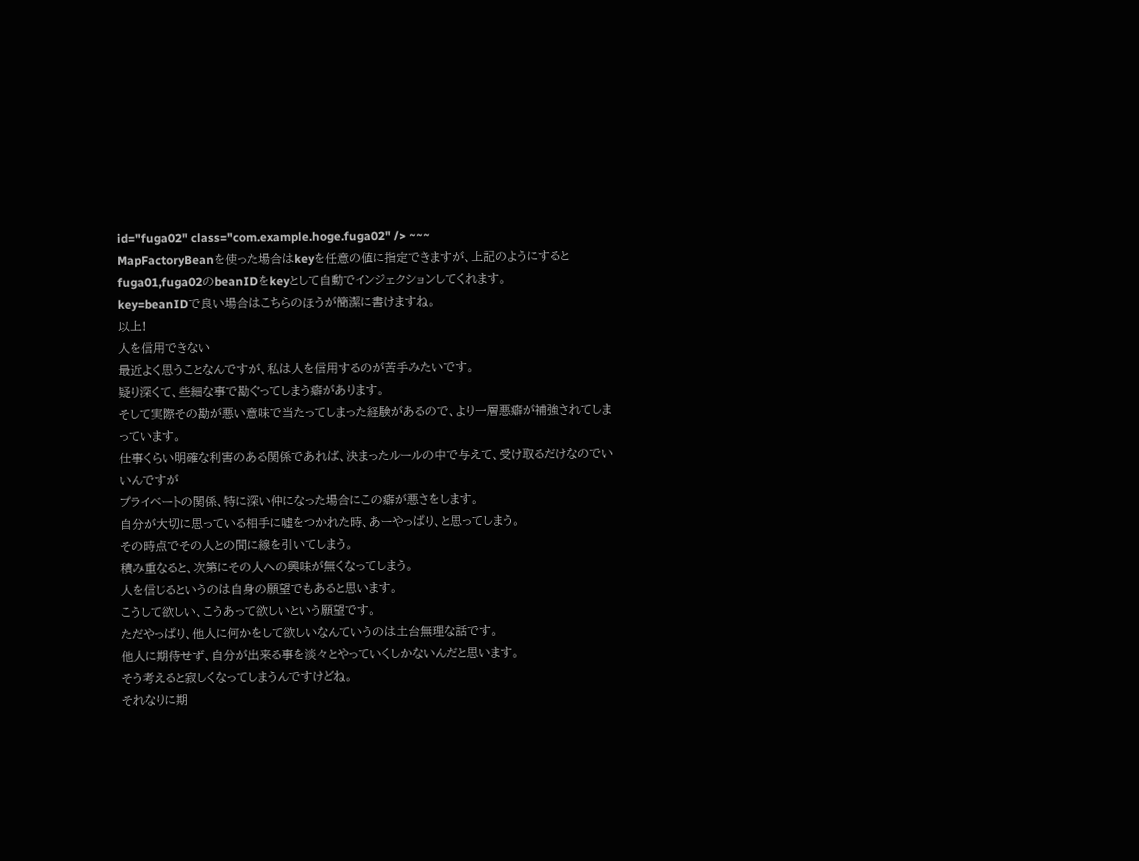id="fuga02" class="com.example.hoge.fuga02" /> ~~~
MapFactoryBeanを使った場合はkeyを任意の値に指定できますが、上記のようにするとfuga01,fuga02のbeanIDをkeyとして自動でインジェクションしてくれます。
key=beanIDで良い場合はこちらのほうが簡潔に書けますね。
以上!
人を信用できない
最近よく思うことなんですが、私は人を信用するのが苦手みたいです。
疑り深くて、些細な事で勘ぐってしまう癖があります。
そして実際その勘が悪い意味で当たってしまった経験があるので、より一層悪癖が補強されてしまっています。
仕事くらい明確な利害のある関係であれば、決まったルールの中で与えて、受け取るだけなのでいいんですが
プライベートの関係、特に深い仲になった場合にこの癖が悪さをします。
自分が大切に思っている相手に嘘をつかれた時、あーやっぱり、と思ってしまう。
その時点でその人との間に線を引いてしまう。
積み重なると、次第にその人への興味が無くなってしまう。
人を信じるというのは自身の願望でもあると思います。
こうして欲しい、こうあって欲しいという願望です。
ただやっぱり、他人に何かをして欲しいなんていうのは土台無理な話です。
他人に期待せず、自分が出来る事を淡々とやっていくしかないんだと思います。
そう考えると寂しくなってしまうんですけどね。
それなりに期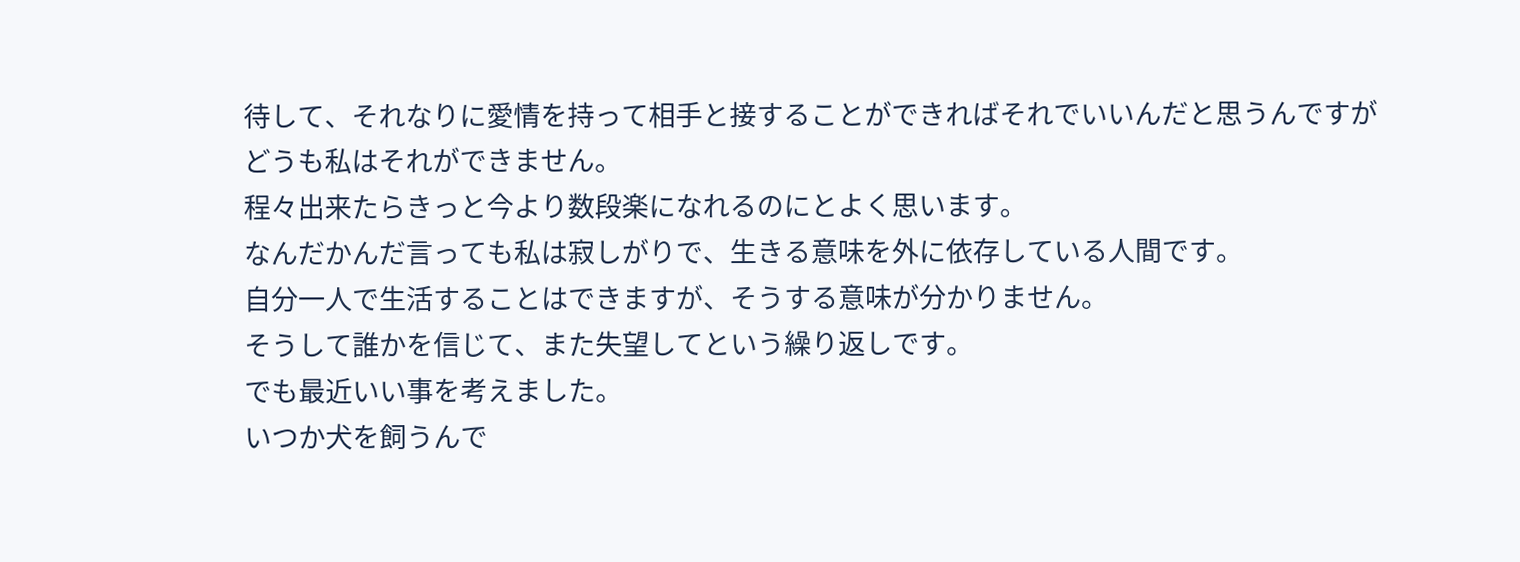待して、それなりに愛情を持って相手と接することができればそれでいいんだと思うんですが
どうも私はそれができません。
程々出来たらきっと今より数段楽になれるのにとよく思います。
なんだかんだ言っても私は寂しがりで、生きる意味を外に依存している人間です。
自分一人で生活することはできますが、そうする意味が分かりません。
そうして誰かを信じて、また失望してという繰り返しです。
でも最近いい事を考えました。
いつか犬を飼うんで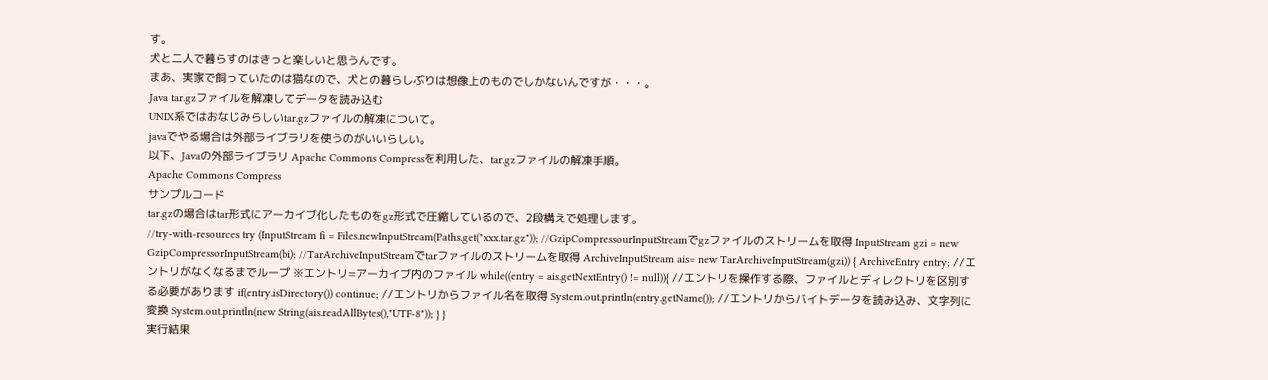す。
犬と二人で暮らすのはきっと楽しいと思うんです。
まあ、実家で飼っていたのは猫なので、犬との暮らしぶりは想像上のものでしかないんですが・・・。
Java tar.gzファイルを解凍してデータを読み込む
UNIX系ではおなじみらしいtar.gzファイルの解凍について。
javaでやる場合は外部ライブラリを使うのがいいらしい。
以下、Javaの外部ライブラリ Apache Commons Compressを利用した、tar.gzファイルの解凍手順。
Apache Commons Compress
サンプルコード
tar.gzの場合はtar形式にアーカイブ化したものをgz形式で圧縮しているので、2段構えで処理します。
//try-with-resources try (InputStream fi = Files.newInputStream(Paths.get("xxx.tar.gz")); //GzipCompressourInputStreamでgzファイルのストリームを取得 InputStream gzi = new GzipCompressorInputStream(bi); //TarArchiveInputStreamでtarファイルのストリームを取得 ArchiveInputStream ais= new TarArchiveInputStream(gzi)) { ArchiveEntry entry; //エントリがなくなるまでループ ※エントリ=アーカイブ内のファイル while((entry = ais.getNextEntry() != null)){ //エントリを操作する際、ファイルとディレクトリを区別する必要があります if(entry.isDirectory()) continue; //エントリからファイル名を取得 System.out.println(entry.getName()); //エントリからバイトデータを読み込み、文字列に変換 System.out.println(new String(ais.readAllBytes(),"UTF-8")); } }
実行結果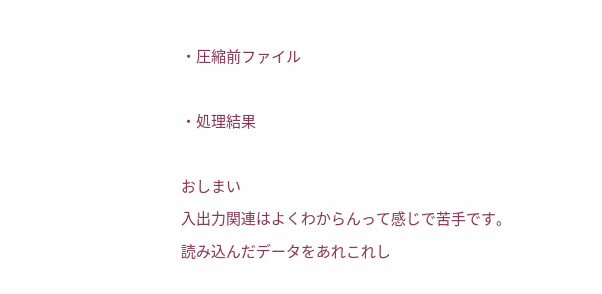・圧縮前ファイル

・処理結果

おしまい
入出力関連はよくわからんって感じで苦手です。
読み込んだデータをあれこれし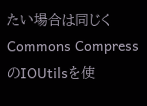たい場合は同じくCommons CompressのIOUtilsを使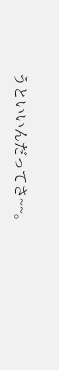うといいんだってさ~~。